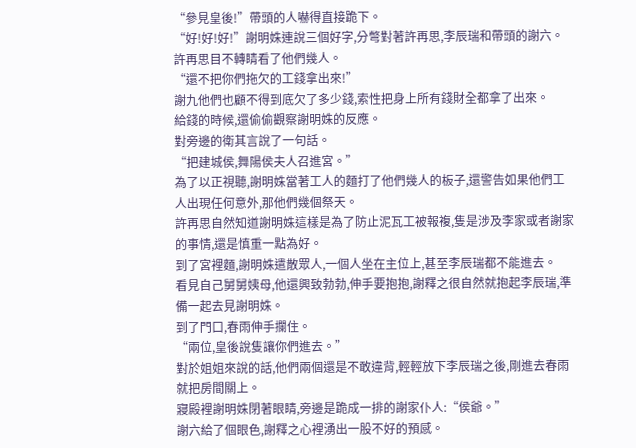“參見皇後!”帶頭的人嚇得直接跪下。
“好!好!好!”謝明姝連說三個好字,分彆對著許再思,李辰瑞和帶頭的謝六。
許再思目不轉睛看了他們幾人。
“還不把你們拖欠的工錢拿出來!”
謝九他們也顧不得到底欠了多少錢,索性把身上所有錢財全都拿了出來。
給錢的時候,還偷偷觀察謝明姝的反應。
對旁邊的衛其言說了一句話。
“把建城侯,舞陽侯夫人召進宮。”
為了以正視聽,謝明姝當著工人的麵打了他們幾人的板子,還警告如果他們工人出現任何意外,那他們幾個祭天。
許再思自然知道謝明姝這樣是為了防止泥瓦工被報複,隻是涉及李家或者謝家的事情,還是慎重一點為好。
到了宮裡麵,謝明姝遣散眾人,一個人坐在主位上,甚至李辰瑞都不能進去。
看見自己舅舅姨母,他還興致勃勃,伸手要抱抱,謝釋之很自然就抱起李辰瑞,準備一起去見謝明姝。
到了門口,春雨伸手攔住。
“兩位,皇後說隻讓你們進去。”
對於姐姐來說的話,他們兩個還是不敢違背,輕輕放下李辰瑞之後,剛進去春雨就把房間關上。
寢殿裡謝明姝閉著眼睛,旁邊是跪成一排的謝家仆人:“侯爺。”
謝六給了個眼色,謝釋之心裡湧出一股不好的預感。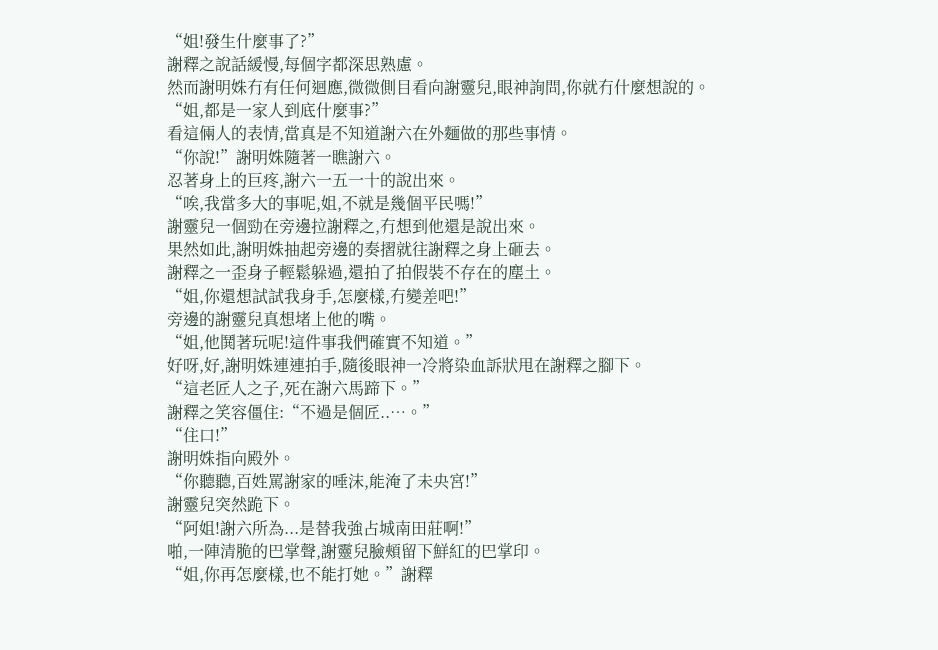“姐!發生什麼事了?”
謝釋之說話緩慢,每個字都深思熟慮。
然而謝明姝冇有任何迴應,微微側目看向謝靈兒,眼神詢問,你就冇什麼想說的。
“姐,都是一家人到底什麼事?”
看這倆人的表情,當真是不知道謝六在外麵做的那些事情。
“你說!”謝明姝隨著一瞧謝六。
忍著身上的巨疼,謝六一五一十的說出來。
“唉,我當多大的事呢,姐,不就是幾個平民嗎!”
謝靈兒一個勁在旁邊拉謝釋之,冇想到他還是說出來。
果然如此,謝明姝抽起旁邊的奏摺就往謝釋之身上砸去。
謝釋之一歪身子輕鬆躲過,還拍了拍假裝不存在的塵土。
“姐,你還想試試我身手,怎麼樣,冇變差吧!”
旁邊的謝靈兒真想堵上他的嘴。
“姐,他鬨著玩呢!這件事我們確實不知道。”
好呀,好,謝明姝連連拍手,隨後眼神一冷將染血訴狀甩在謝釋之腳下。
“這老匠人之子,死在謝六馬蹄下。”
謝釋之笑容僵住:“不過是個匠..…。”
“住口!”
謝明姝指向殿外。
“你聽聽,百姓罵謝家的唾沫,能淹了未央宮!”
謝靈兒突然跪下。
“阿姐!謝六所為...是替我強占城南田莊啊!”
啪,一陣清脆的巴掌聲,謝靈兒臉頰留下鮮紅的巴掌印。
“姐,你再怎麼樣,也不能打她。”謝釋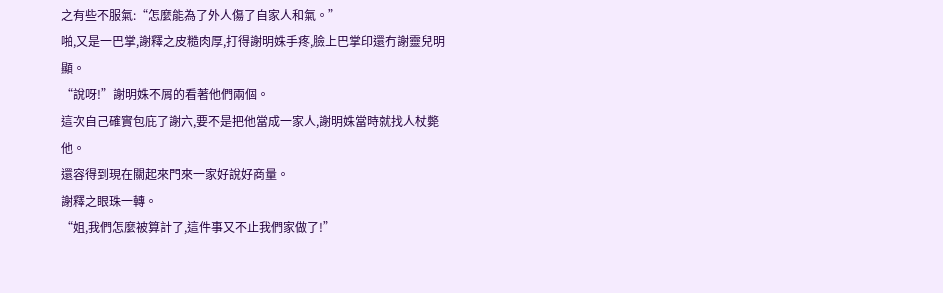之有些不服氣:“怎麼能為了外人傷了自家人和氣。”
啪,又是一巴掌,謝釋之皮糙肉厚,打得謝明姝手疼,臉上巴掌印還冇謝靈兒明顯。
“說呀!”謝明姝不屑的看著他們兩個。
這次自己確實包庇了謝六,要不是把他當成一家人,謝明姝當時就找人杖斃他。
還容得到現在關起來門來一家好說好商量。
謝釋之眼珠一轉。
“姐,我們怎麼被算計了,這件事又不止我們家做了!”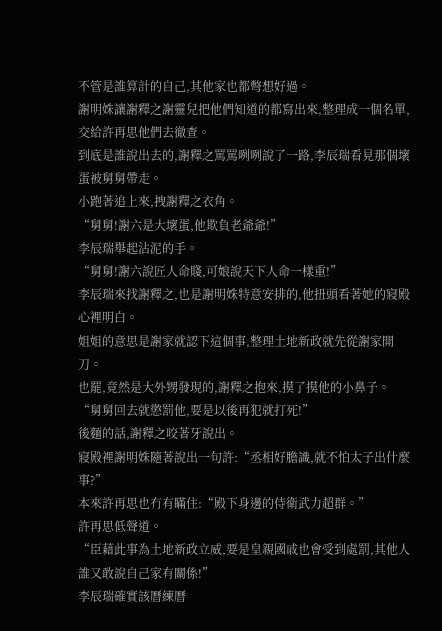不管是誰算計的自己,其他家也都彆想好過。
謝明姝讓謝釋之謝靈兒把他們知道的都寫出來,整理成一個名單,交給許再思他們去徹查。
到底是誰說出去的,謝釋之罵罵咧咧說了一路,李辰瑞看見那個壞蛋被舅舅帶走。
小跑著追上來,拽謝釋之衣角。
“舅舅!謝六是大壞蛋,他欺負老爺爺!”
李辰瑞舉起沾泥的手。
“舅舅!謝六說匠人命賤,可娘說天下人命一樣重!”
李辰瑞來找謝釋之,也是謝明姝特意安排的,他扭頭看著她的寢殿心裡明白。
姐姐的意思是謝家就認下這個事,整理土地新政就先從謝家開刀。
也罷,竟然是大外甥發現的,謝釋之抱來,摸了摸他的小鼻子。
“舅舅回去就懲罰他,要是以後再犯就打死!”
後麵的話,謝釋之咬著牙說出。
寢殿裡謝明姝隨著說出一句許:“丞相好膽識,就不怕太子出什麼事?”
本來許再思也冇有瞞住:“殿下身邊的侍衛武力超群。”
許再思低聲道。
“臣藉此事為土地新政立威,要是皇親國戚也會受到處罰,其他人誰又敢說自己家有關係!”
李辰瑞確實該曆練曆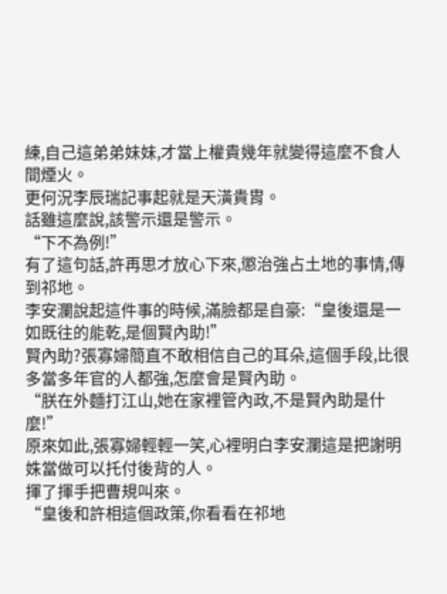練,自己這弟弟妹妹,才當上權貴幾年就變得這麼不食人間煙火。
更何況李辰瑞記事起就是天潢貴胄。
話雖這麼說,該警示還是警示。
“下不為例!”
有了這句話,許再思才放心下來,懲治強占土地的事情,傳到祁地。
李安瀾說起這件事的時候,滿臉都是自豪:“皇後還是一如既往的能乾,是個賢內助!”
賢內助?張寡婦簡直不敢相信自己的耳朵,這個手段,比很多當多年官的人都強,怎麼會是賢內助。
“朕在外麵打江山,她在家裡管內政,不是賢內助是什麼!”
原來如此,張寡婦輕輕一笑,心裡明白李安瀾這是把謝明姝當做可以托付後背的人。
揮了揮手把曹規叫來。
“皇後和許相這個政策,你看看在祁地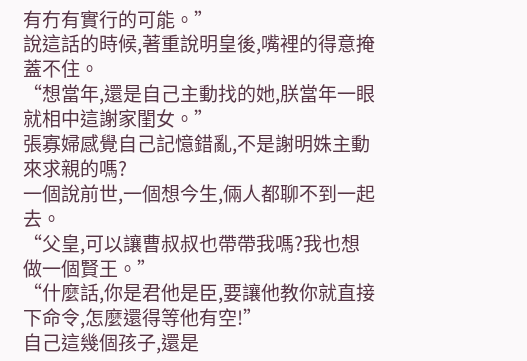有冇有實行的可能。”
說這話的時候,著重說明皇後,嘴裡的得意掩蓋不住。
“想當年,還是自己主動找的她,朕當年一眼就相中這謝家閨女。”
張寡婦感覺自己記憶錯亂,不是謝明姝主動來求親的嗎?
一個說前世,一個想今生,倆人都聊不到一起去。
“父皇,可以讓曹叔叔也帶帶我嗎?我也想做一個賢王。”
“什麼話,你是君他是臣,要讓他教你就直接下命令,怎麼還得等他有空!”
自己這幾個孩子,還是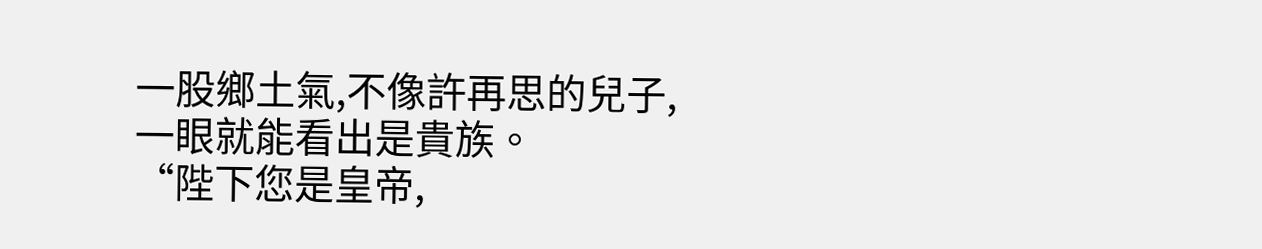一股鄉土氣,不像許再思的兒子,一眼就能看出是貴族。
“陛下您是皇帝,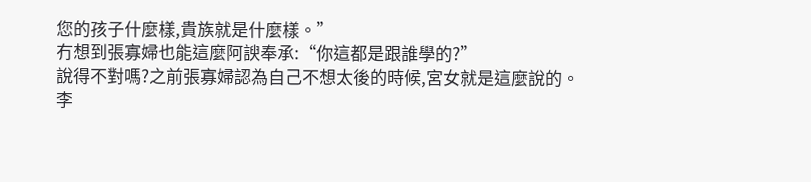您的孩子什麼樣,貴族就是什麼樣。”
冇想到張寡婦也能這麼阿諛奉承:“你這都是跟誰學的?”
說得不對嗎?之前張寡婦認為自己不想太後的時候,宮女就是這麼說的。
李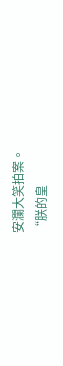安瀾大笑拍案。
“朕的皇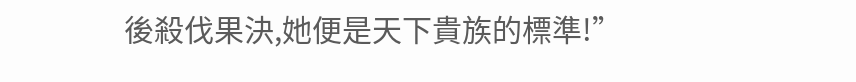後殺伐果決,她便是天下貴族的標準!”